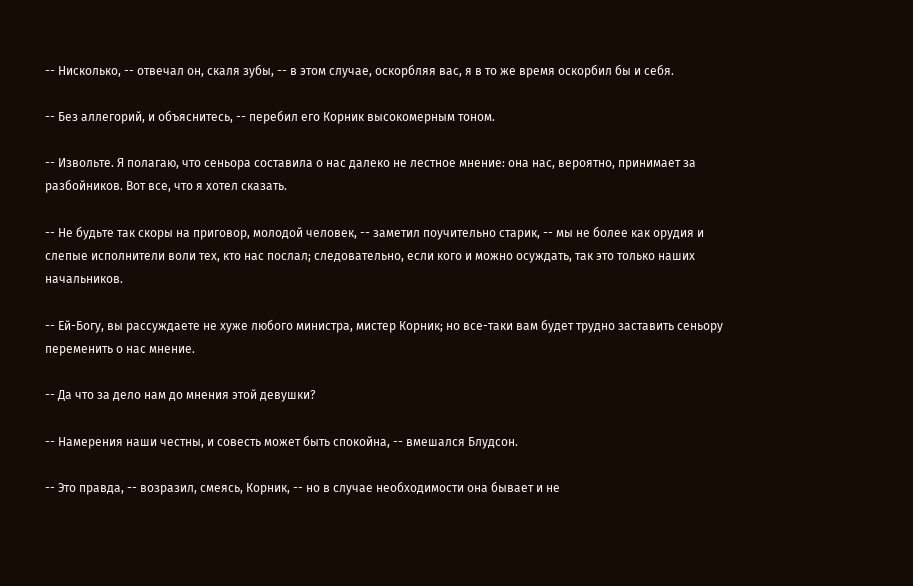-- Нисколько, -- отвечал он, скаля зубы, -- в этом случае, оскорбляя вас, я в то же время оскорбил бы и себя.

-- Без аллегорий, и объяснитесь, -- перебил его Корник высокомерным тоном.

-- Извольте. Я полагаю, что сеньора составила о нас далеко не лестное мнение: она нас, вероятно, принимает за разбойников. Вот все, что я хотел сказать.

-- Не будьте так скоры на приговор, молодой человек, -- заметил поучительно старик, -- мы не более как орудия и слепые исполнители воли тех, кто нас послал; следовательно, если кого и можно осуждать, так это только наших начальников.

-- Ей-Богу, вы рассуждаете не хуже любого министра, мистер Корник; но все-таки вам будет трудно заставить сеньору переменить о нас мнение.

-- Да что за дело нам до мнения этой девушки?

-- Намерения наши честны, и совесть может быть спокойна, -- вмешался Блудсон.

-- Это правда, -- возразил, смеясь, Корник, -- но в случае необходимости она бывает и не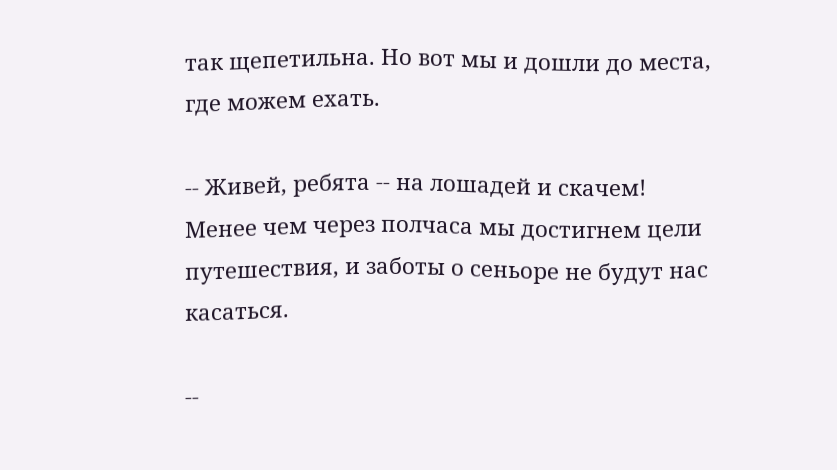так щепетильна. Но вот мы и дошли до места, где можем ехать.

-- Живей, ребята -- на лошадей и скачем! Менее чем через полчаса мы достигнем цели путешествия, и заботы о сеньоре не будут нас касаться.

--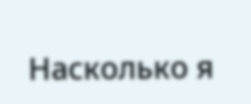Насколько я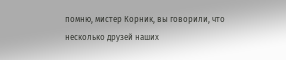помню, мистер Корник, вы говорили, что несколько друзей наших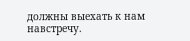должны выехать к нам навстречу.